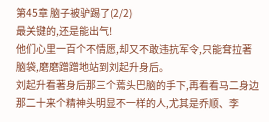第45章 脑子被驴踢了(2/2)
最关键的,还是能出气!
他们心里一百个不情愿,却又不敢违抗军令,只能耷拉著脑袋,磨磨蹭蹭地站到刘起升身后。
刘起升看著身后那三个蔫头巴脑的手下,再看看马二身边那二十来个精神头明显不一样的人,尤其是乔顺、李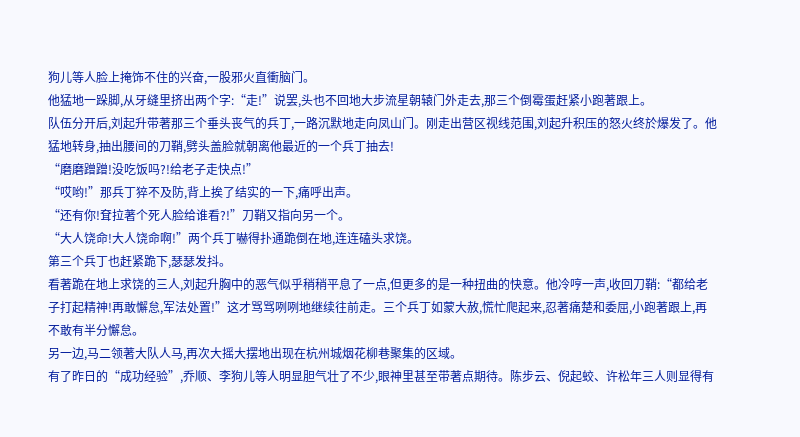狗儿等人脸上掩饰不住的兴奋,一股邪火直衝脑门。
他猛地一跺脚,从牙缝里挤出两个字:“走!”说罢,头也不回地大步流星朝辕门外走去,那三个倒霉蛋赶紧小跑著跟上。
队伍分开后,刘起升带著那三个垂头丧气的兵丁,一路沉默地走向凤山门。刚走出营区视线范围,刘起升积压的怒火终於爆发了。他猛地转身,抽出腰间的刀鞘,劈头盖脸就朝离他最近的一个兵丁抽去!
“磨磨蹭蹭!没吃饭吗?!给老子走快点!”
“哎哟!”那兵丁猝不及防,背上挨了结实的一下,痛呼出声。
“还有你!耷拉著个死人脸给谁看?!”刀鞘又指向另一个。
“大人饶命!大人饶命啊!”两个兵丁嚇得扑通跪倒在地,连连磕头求饶。
第三个兵丁也赶紧跪下,瑟瑟发抖。
看著跪在地上求饶的三人,刘起升胸中的恶气似乎稍稍平息了一点,但更多的是一种扭曲的快意。他冷哼一声,收回刀鞘:“都给老子打起精神!再敢懈怠,军法处置!”这才骂骂咧咧地继续往前走。三个兵丁如蒙大赦,慌忙爬起来,忍著痛楚和委屈,小跑著跟上,再不敢有半分懈怠。
另一边,马二领著大队人马,再次大摇大摆地出现在杭州城烟花柳巷聚集的区域。
有了昨日的“成功经验”,乔顺、李狗儿等人明显胆气壮了不少,眼神里甚至带著点期待。陈步云、倪起蛟、许松年三人则显得有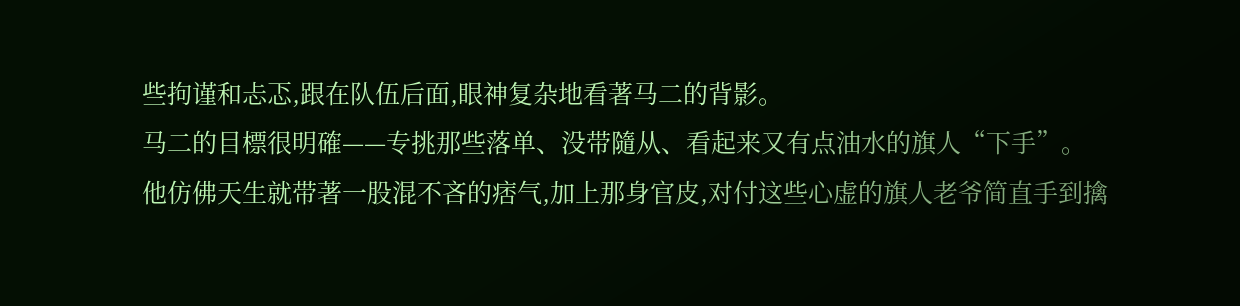些拘谨和忐忑,跟在队伍后面,眼神复杂地看著马二的背影。
马二的目標很明確——专挑那些落单、没带隨从、看起来又有点油水的旗人“下手”。
他仿佛天生就带著一股混不吝的痞气,加上那身官皮,对付这些心虚的旗人老爷简直手到擒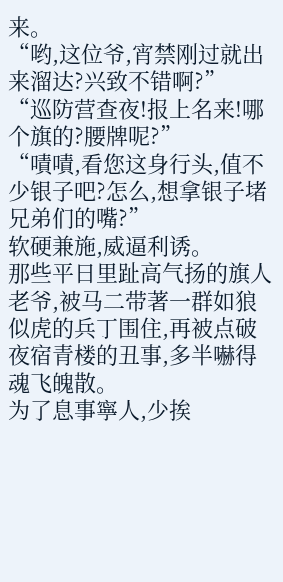来。
“哟,这位爷,宵禁刚过就出来溜达?兴致不错啊?”
“巡防营查夜!报上名来!哪个旗的?腰牌呢?”
“嘖嘖,看您这身行头,值不少银子吧?怎么,想拿银子堵兄弟们的嘴?”
软硬兼施,威逼利诱。
那些平日里趾高气扬的旗人老爷,被马二带著一群如狼似虎的兵丁围住,再被点破夜宿青楼的丑事,多半嚇得魂飞魄散。
为了息事寧人,少挨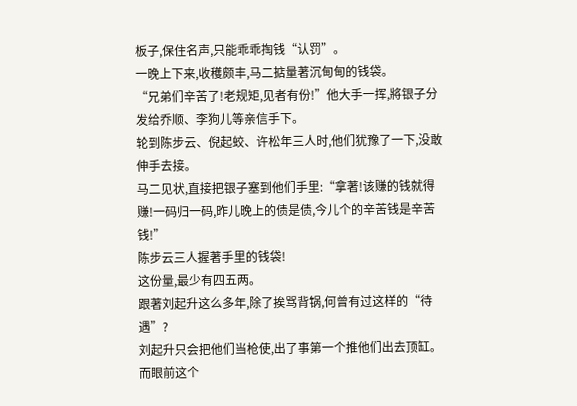板子,保住名声,只能乖乖掏钱“认罚”。
一晚上下来,收穫颇丰,马二掂量著沉甸甸的钱袋。
“兄弟们辛苦了!老规矩,见者有份!”他大手一挥,將银子分发给乔顺、李狗儿等亲信手下。
轮到陈步云、倪起蛟、许松年三人时,他们犹豫了一下,没敢伸手去接。
马二见状,直接把银子塞到他们手里:“拿著!该赚的钱就得赚!一码归一码,昨儿晚上的债是债,今儿个的辛苦钱是辛苦钱!”
陈步云三人握著手里的钱袋!
这份量,最少有四五两。
跟著刘起升这么多年,除了挨骂背锅,何曾有过这样的“待遇”?
刘起升只会把他们当枪使,出了事第一个推他们出去顶缸。
而眼前这个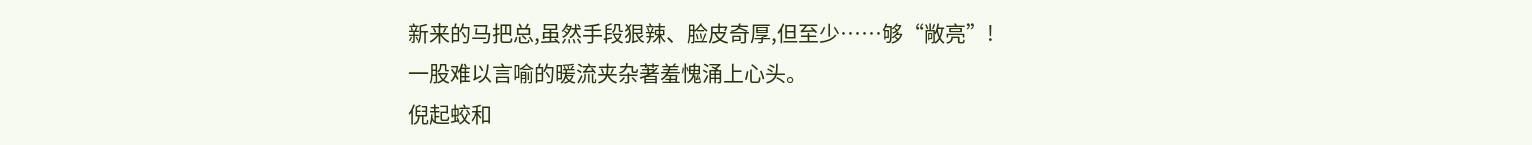新来的马把总,虽然手段狠辣、脸皮奇厚,但至少……够“敞亮”!
一股难以言喻的暖流夹杂著羞愧涌上心头。
倪起蛟和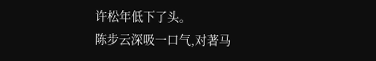许松年低下了头。
陈步云深吸一口气,对著马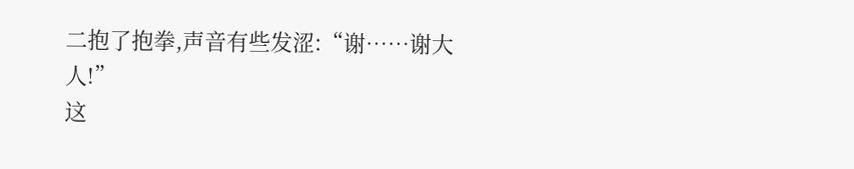二抱了抱拳,声音有些发涩:“谢……谢大人!”
这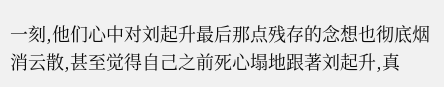一刻,他们心中对刘起升最后那点残存的念想也彻底烟消云散,甚至觉得自己之前死心塌地跟著刘起升,真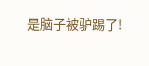是脑子被驴踢了!